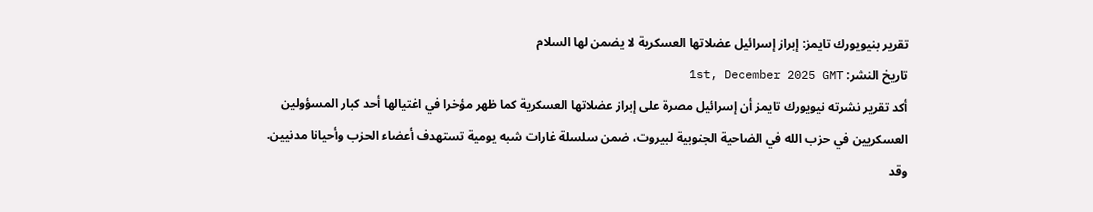تقرير بنيويورك تايمز: إبراز إسرائيل عضلاتها العسكرية لا يضمن لها السلام
تاريخ النشر: 1st, December 2025 GMT
أكد تقرير نشرته نيويورك تايمز أن إسرائيل مصرة على إبراز عضلاتها العسكرية كما ظهر مؤخرا في اغتيالها أحد كبار المسؤولين العسكريين في حزب الله في الضاحية الجنوبية لبيروت، ضمن سلسلة غارات شبه يومية تستهدف أعضاء الحزب وأحيانا مدنيين.
وقد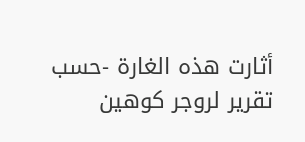أثارت هذه الغارة -حسب تقرير لروجر كوهين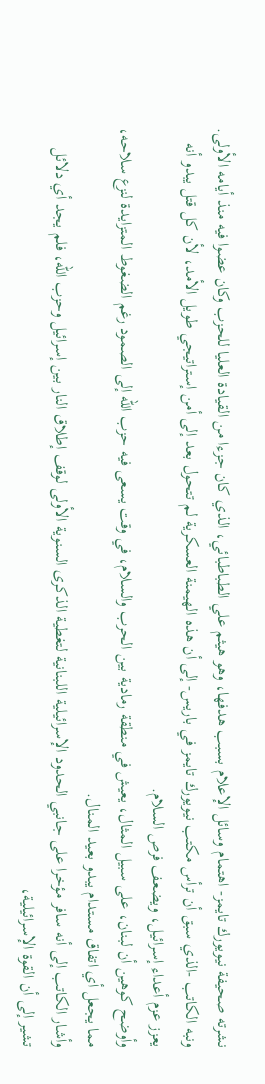نشرته صحيفة نيويورك تايمز- اهتمام وسائل الإعلام بسبب هدفها، وهو هيثم علي الطباطبائي، الذي كان جزءا من القيادة العليا للحزب وكان عضوا فيه منذ أيامه الأولى.
ونبه الكاتب -الذي سبق أن ترأس مكتب نيويورك تايمز في باريس- إلى أن هذه الهيمنة العسكرية لم تتحول بعد إلى أمن إستراتيجي طويل الأمد، لأن كل قتل يبدو أنه يعزز عزم أعداء إسرائيل، ويضعف فرص السلام.
وأوضح كوهين أن لبنان، على سبيل المثال، يعيش في منطقة رمادية بين الحرب والسلام، في وقت يسعى فيه حزب الله إلى الصمود رغم الضغوط المتزايدة لنزع سلاحه، مما يجعل أي اتفاق مستدام يبدو بعيد المنال.
وأشار الكاتب إلى أنه سافر مؤخرا على جانبي الحدود الإسرائيلية اللبنانية لتغطية الذكرى السنوية الأولى لوقف إطلاق النار بين إسرائيل وحزب الله، فلم يجد أي دلائل تشير إلى أن القوة الإسرائيلية،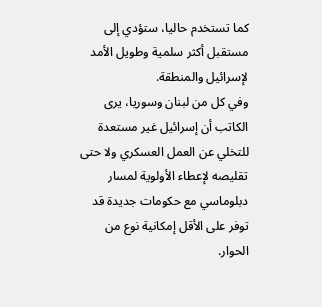كما تستخدم حاليا، ستؤدي إلى مستقبل أكثر سلمية وطويل الأمد لإسرائيل والمنطقة.
وفي كل من لبنان وسوريا، يرى الكاتب أن إسرائيل غير مستعدة للتخلي عن العمل العسكري ولا حتى تقليصه لإعطاء الأولوية لمسار دبلوماسي مع حكومات جديدة قد توفر على الأقل إمكانية نوع من الحوار.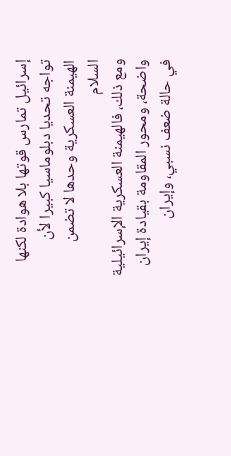إسرائيل تمارس قوتها بلا هوادة لكنها تواجه تحديا دبلوماسيا كبيرا لأن الهيمنة العسكرية وحدها لا تضمن السلام
ومع ذلك، فالهيمنة العسكرية الإسرائيلية واضحة، ومحور المقاومة بقيادة إيران في حالة ضعف نسبي، وإيران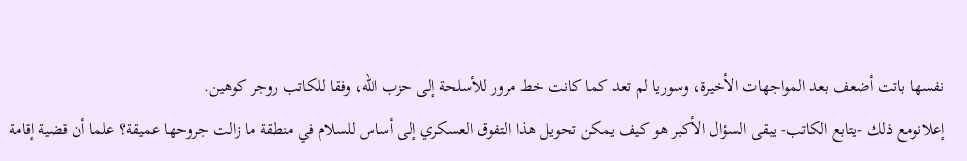نفسها باتت أضعف بعد المواجهات الأخيرة، وسوريا لم تعد كما كانت خط مرور للأسلحة إلى حزب الله، وفقا للكاتب روجر كوهين.
إعلانومع ذلك -يتابع الكاتب- يبقى السؤال الأكبر هو كيف يمكن تحويل هذا التفوق العسكري إلى أساس للسلام في منطقة ما زالت جروحها عميقة؟ علما أن قضية إقامة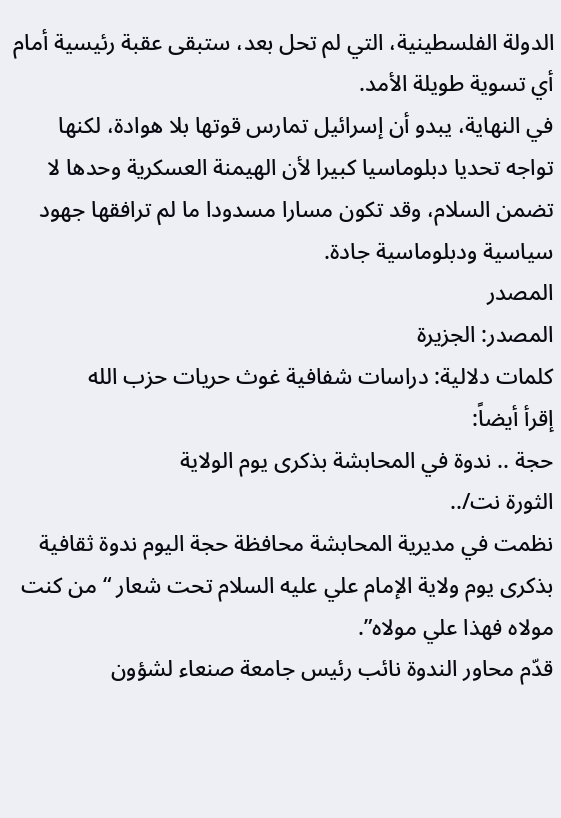الدولة الفلسطينية، التي لم تحل بعد، ستبقى عقبة رئيسية أمام أي تسوية طويلة الأمد.
في النهاية، يبدو أن إسرائيل تمارس قوتها بلا هوادة، لكنها تواجه تحديا دبلوماسيا كبيرا لأن الهيمنة العسكرية وحدها لا تضمن السلام، وقد تكون مسارا مسدودا ما لم ترافقها جهود سياسية ودبلوماسية جادة.
المصدر
المصدر: الجزيرة
كلمات دلالية: دراسات شفافية غوث حريات حزب الله
إقرأ أيضاً:
حجة .. ندوة في المحابشة بذكرى يوم الولاية
الثورة نت/..
نظمت في مديرية المحابشة محافظة حجة اليوم ندوة ثقافية بذكرى يوم ولاية الإمام علي عليه السلام تحت شعار “من كنت مولاه فهذا علي مولاه”.
قدّم محاور الندوة نائب رئيس جامعة صنعاء لشؤون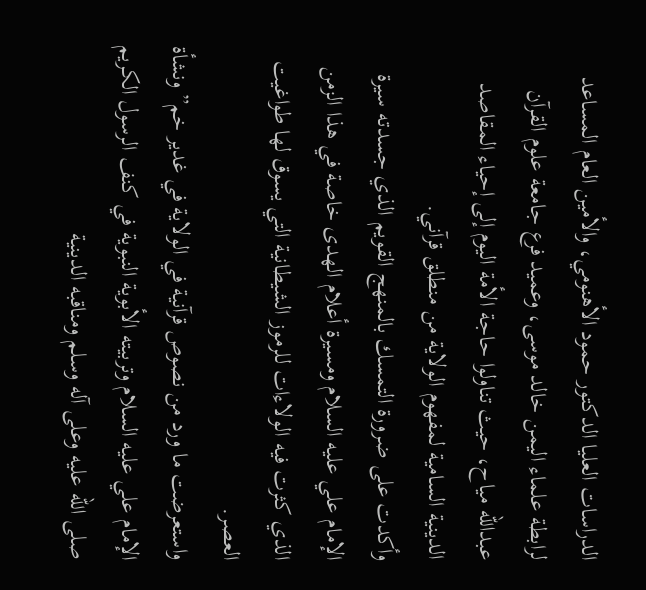الدراسات العليا الدكتور حمود الأهنومي، والأمين العام المساعد لرابطة علماء اليمن خالد موسى، وعميد فرع جامعة علوم القرآن عبدالله مياح، حيث تناولوا حاجة الأمة اليوم إلى إحياء المقاصد الدينية السامية لمفهوم الولاية من منطلق قرآني.
وأكدت على ضرورة التمسك بالمنهج القويم الذي جسدته سيرة الإمام علي عليه السلام ومسيرة أعلام الهدى خاصة في هذا الزمن الذي كثرت فيه الولاءات للرموز الشيطانية التي يسوق لها طواغيت العصر.
واستعرضت ما ورد من نصوص قرآنية في الولاية في غدير خم” ونشأة الإمام علي عليه السلام وتربيته الأبوية النبوية في كنف الرسول الكريم صلى الله عليه وعلى آله وسلم ومناقبه الدينية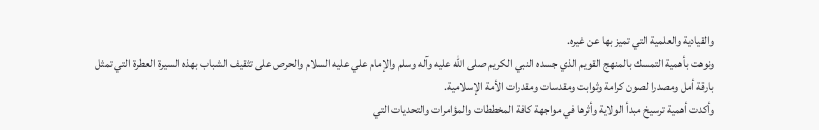والقيادية والعلمية التي تميز بها عن غيره.
ونوهت بأهمية التمسك بالمنهج القويم الذي جسده النبي الكريم صلى الله عليه وآله وسلم والإمام علي عليه السلام والحرص على تثقيف الشباب بهذه السيرة العطرة التي تمثل بارقة أمل ومصدرا لصون كرامة وثوابت ومقدسات ومقدرات الأمة الإسلامية.
وأكدت أهمية ترسيخ مبدأ الولاية وأثرها في مواجهة كافة المخططات والمؤامرات والتحديات التي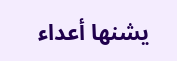يشنها أعداء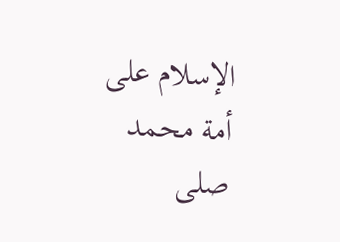الإسلام على أمة محمد صلى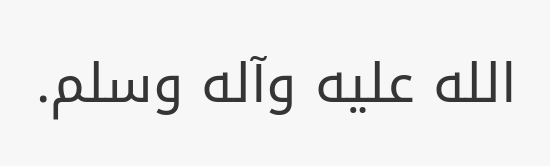الله عليه وآله وسلم.